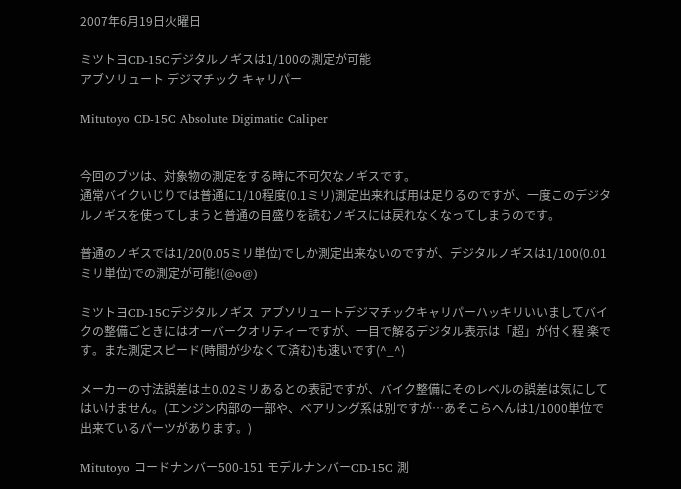2007年6月19日火曜日

ミツトヨCD-15Cデジタルノギスは1/100の測定が可能
アブソリュート デジマチック キャリパー

Mitutoyo CD-15C Absolute Digimatic Caliper


今回のブツは、対象物の測定をする時に不可欠なノギスです。
通常バイクいじりでは普通に1/10程度(0.1ミリ)測定出来れば用は足りるのですが、一度このデジタルノギスを使ってしまうと普通の目盛りを読むノギスには戻れなくなってしまうのです。

普通のノギスでは1/20(0.05ミリ単位)でしか測定出来ないのですが、デジタルノギスは1/100(0.01ミリ単位)での測定が可能!(@o@)

ミツトヨCD-15Cデジタルノギス  アブソリュートデジマチックキャリパーハッキリいいましてバイクの整備ごときにはオーバークオリティーですが、一目で解るデジタル表示は「超」が付く程 楽です。また測定スピード(時間が少なくて済む)も速いです(^_^)

メーカーの寸法誤差は±0.02ミリあるとの表記ですが、バイク整備にそのレベルの誤差は気にしてはいけません。(エンジン内部の一部や、ベアリング系は別ですが…あそこらへんは1/1000単位で出来ているパーツがあります。)

Mitutoyo コードナンバー500-151 モデルナンバーCD-15C 測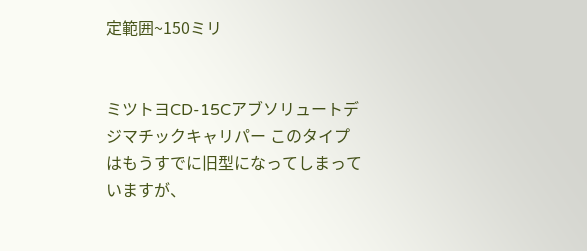定範囲~150ミリ


ミツトヨCD-15Cアブソリュートデジマチックキャリパー このタイプはもうすでに旧型になってしまっていますが、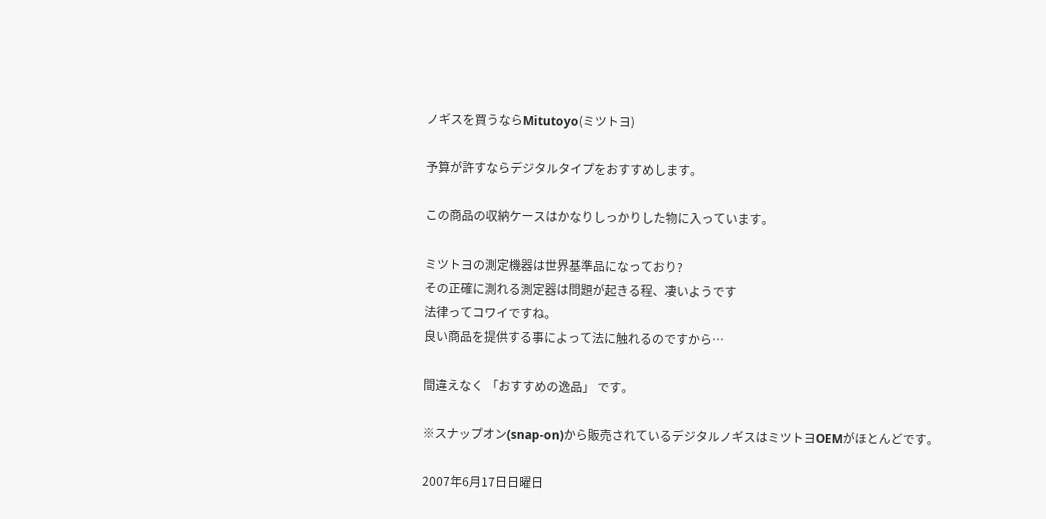ノギスを買うならMitutoyo(ミツトヨ)

予算が許すならデジタルタイプをおすすめします。

この商品の収納ケースはかなりしっかりした物に入っています。

ミツトヨの測定機器は世界基準品になっており?
その正確に測れる測定器は問題が起きる程、凄いようです
法律ってコワイですね。
良い商品を提供する事によって法に触れるのですから…

間違えなく 「おすすめの逸品」 です。

※スナップオン(snap-on)から販売されているデジタルノギスはミツトヨOEMがほとんどです。

2007年6月17日日曜日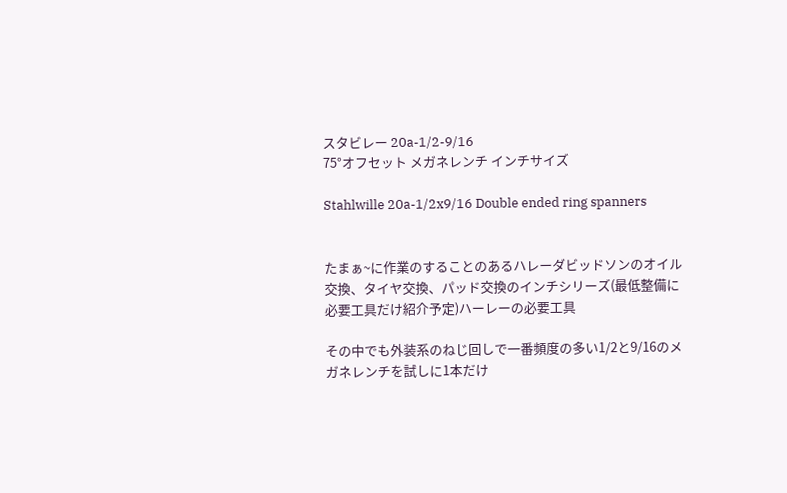スタビレー 20a-1/2-9/16
75°オフセット メガネレンチ インチサイズ

Stahlwille 20a-1/2x9/16 Double ended ring spanners


たまぁ~に作業のすることのあるハレーダビッドソンのオイル交換、タイヤ交換、パッド交換のインチシリーズ(最低整備に必要工具だけ紹介予定)ハーレーの必要工具

その中でも外装系のねじ回しで一番頻度の多い1/2と9/16のメガネレンチを試しに1本だけ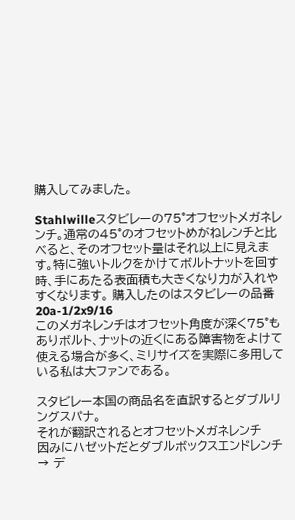購入してみました。

Stahlwilleスタビレーの75°オフセットメガネレンチ。通常の45°のオフセットめがねレンチと比べると、そのオフセット量はそれ以上に見えます。特に強いトルクをかけてボルトナットを回す時、手にあたる表面積も大きくなり力が入れやすくなります。 購入したのはスタビレーの品番20a-1/2x9/16
このメガネレンチはオフセット角度が深く75°もありボルト、ナットの近くにある障害物をよけて使える場合が多く、ミリサイズを実際に多用している私は大ファンである。

スタビレー本国の商品名を直訳するとダブルリングスパナ。
それが翻訳されるとオフセットメガネレンチ
因みにハゼットだとダブルボックスエンドレンチ → デ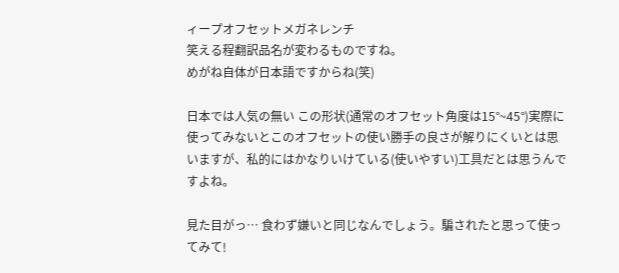ィープオフセットメガネレンチ
笑える程翻訳品名が変わるものですね。
めがね自体が日本語ですからね(笑)

日本では人気の無い この形状(通常のオフセット角度は15°~45°)実際に使ってみないとこのオフセットの使い勝手の良さが解りにくいとは思いますが、私的にはかなりいけている(使いやすい)工具だとは思うんですよね。

見た目がっ… 食わず嫌いと同じなんでしょう。騙されたと思って使ってみて!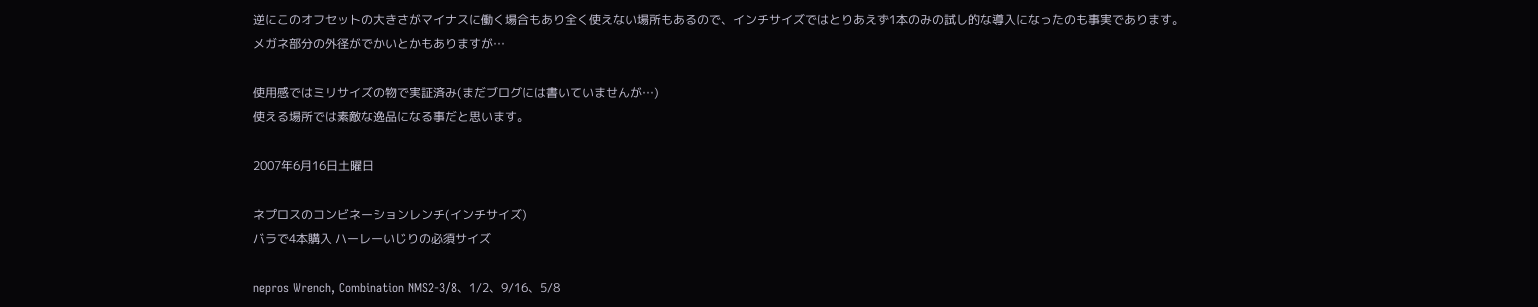逆にこのオフセットの大きさがマイナスに働く場合もあり全く使えない場所もあるので、インチサイズではとりあえず1本のみの試し的な導入になったのも事実であります。
メガネ部分の外径がでかいとかもありますが…

使用感ではミリサイズの物で実証済み(まだブログには書いていませんが…)
使える場所では素敵な逸品になる事だと思います。

2007年6月16日土曜日

ネプロスのコンビネーションレンチ(インチサイズ)
バラで4本購入 ハーレーいじりの必須サイズ

nepros Wrench, Combination NMS2-3/8、1/2、9/16、5/8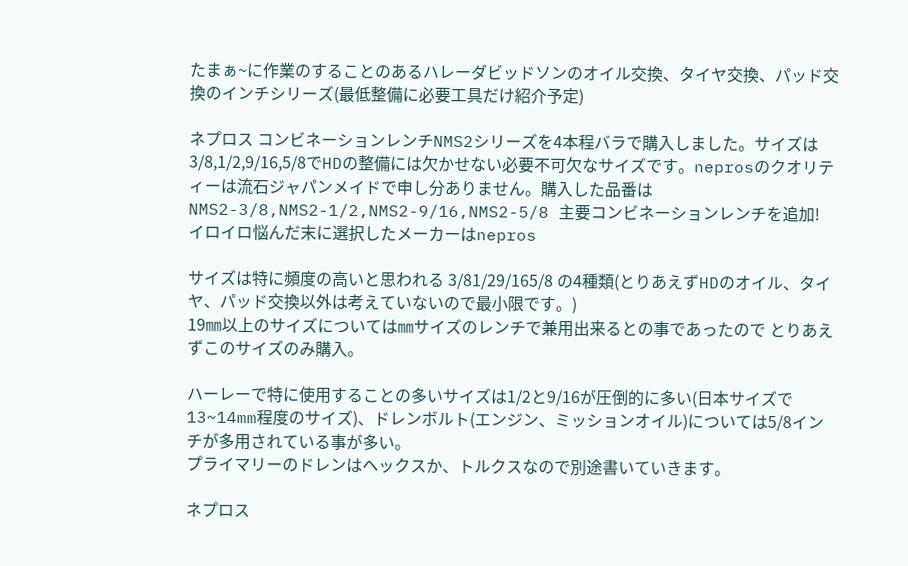たまぁ~に作業のすることのあるハレーダビッドソンのオイル交換、タイヤ交換、パッド交換のインチシリーズ(最低整備に必要工具だけ紹介予定)

ネプロス コンビネーションレンチNMS2シリーズを4本程バラで購入しました。サイズは3/8,1/2,9/16,5/8でHDの整備には欠かせない必要不可欠なサイズです。neprosのクオリティーは流石ジャパンメイドで申し分ありません。購入した品番はNMS2-3/8,NMS2-1/2,NMS2-9/16,NMS2-5/8 主要コンビネーションレンチを追加!
イロイロ悩んだ末に選択したメーカーはnepros

サイズは特に頻度の高いと思われる 3/81/29/165/8 の4種類(とりあえずHDのオイル、タイヤ、パッド交換以外は考えていないので最小限です。)
19㎜以上のサイズについては㎜サイズのレンチで兼用出来るとの事であったので とりあえずこのサイズのみ購入。

ハーレーで特に使用することの多いサイズは1/2と9/16が圧倒的に多い(日本サイズで13~14mm程度のサイズ)、ドレンボルト(エンジン、ミッションオイル)については5/8インチが多用されている事が多い。
プライマリーのドレンはヘックスか、トルクスなので別途書いていきます。

ネプロス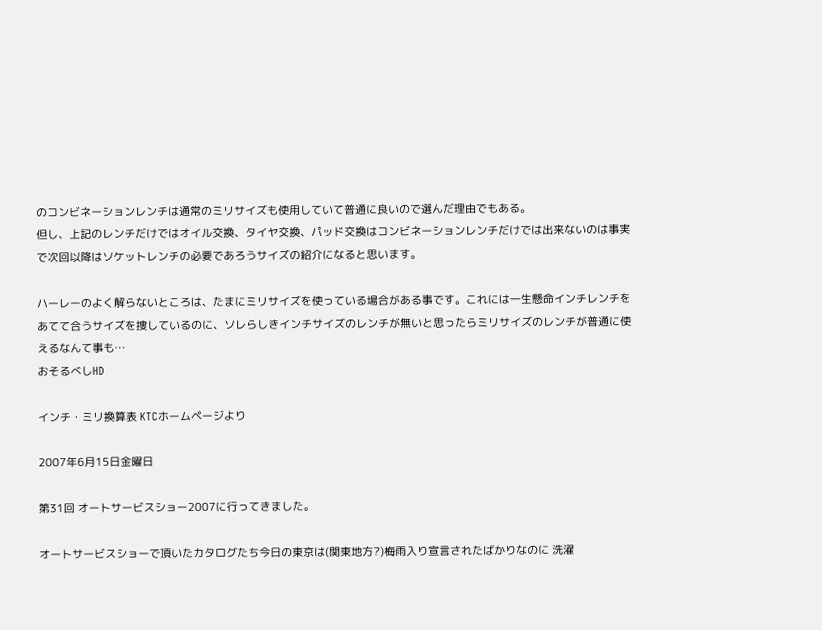のコンビネーションレンチは通常のミリサイズも使用していて普通に良いので選んだ理由でもある。
但し、上記のレンチだけではオイル交換、タイヤ交換、パッド交換はコンビネーションレンチだけでは出来ないのは事実で次回以降はソケットレンチの必要であろうサイズの紹介になると思います。

ハーレーのよく解らないところは、たまにミリサイズを使っている場合がある事です。これには一生懸命インチレンチをあてて合うサイズを捜しているのに、ソレらしきインチサイズのレンチが無いと思ったらミリサイズのレンチが普通に使えるなんて事も…
おそるべしHD

インチ・ミリ換算表 KTCホームページより

2007年6月15日金曜日

第31回 オートサービスショー2007に行ってきました。

オートサービスショーで頂いたカタログたち今日の東京は(関東地方?)梅雨入り宣言されたばかりなのに 洗濯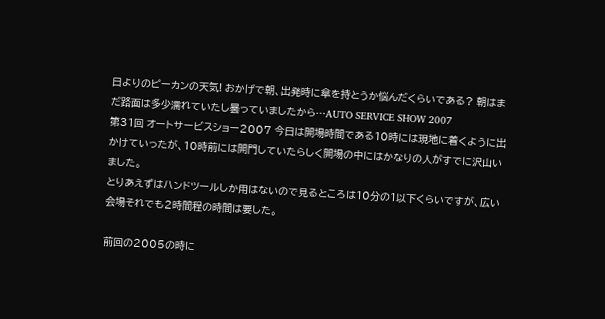日よりのピーカンの天気! おかげで朝、出発時に傘を持とうか悩んだくらいである? 朝はまだ路面は多少濡れていたし曇っていましたから…AUTO SERVICE SHOW 2007
第31回 オートサービスショー2007 今日は開場時間である10時には現地に着くように出かけていったが、10時前には開門していたらしく開場の中にはかなりの人がすでに沢山いました。
とりあえずはハンドツールしか用はないので見るところは10分の1以下くらいですが、広い会場それでも2時間程の時間は要した。

前回の2005の時に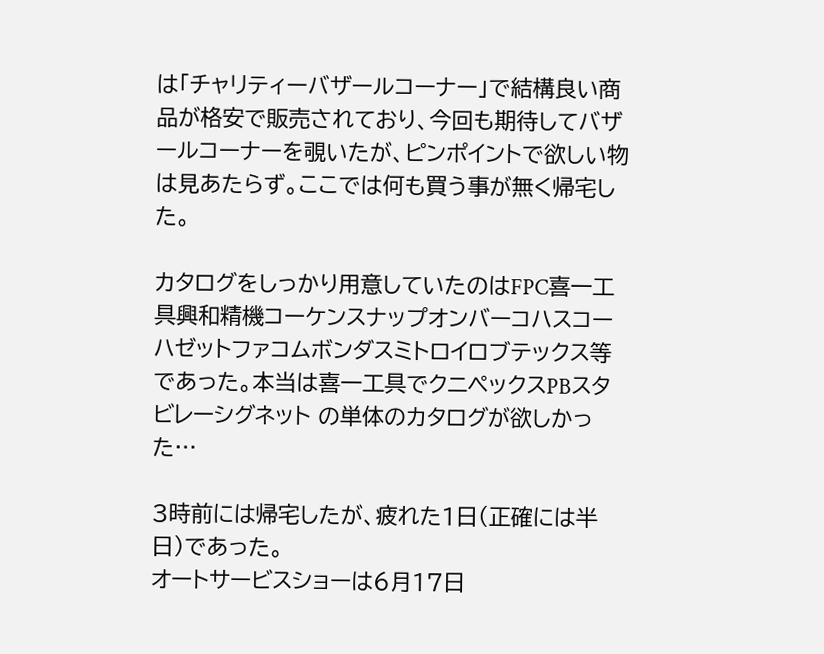は「チャリティーバザールコーナー」で結構良い商品が格安で販売されており、今回も期待してバザールコーナーを覗いたが、ピンポイントで欲しい物は見あたらず。ここでは何も買う事が無く帰宅した。

カタログをしっかり用意していたのはFPC喜一工具興和精機コーケンスナップオンバーコハスコーハゼットファコムボンダスミトロイロブテックス等であった。本当は喜一工具でクニペックスPBスタビレーシグネット の単体のカタログが欲しかった…

3時前には帰宅したが、疲れた1日(正確には半日)であった。
オートサービスショーは6月17日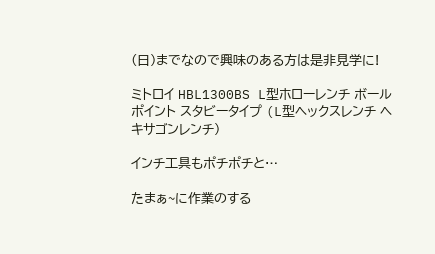(日)までなので興味のある方は是非見学に!

ミトロイ HBL1300BS L型ホローレンチ ボールポイント スタビータイプ (L型ヘックスレンチ ヘキサゴンレンチ)

インチ工具もポチポチと…

たまぁ~に作業のする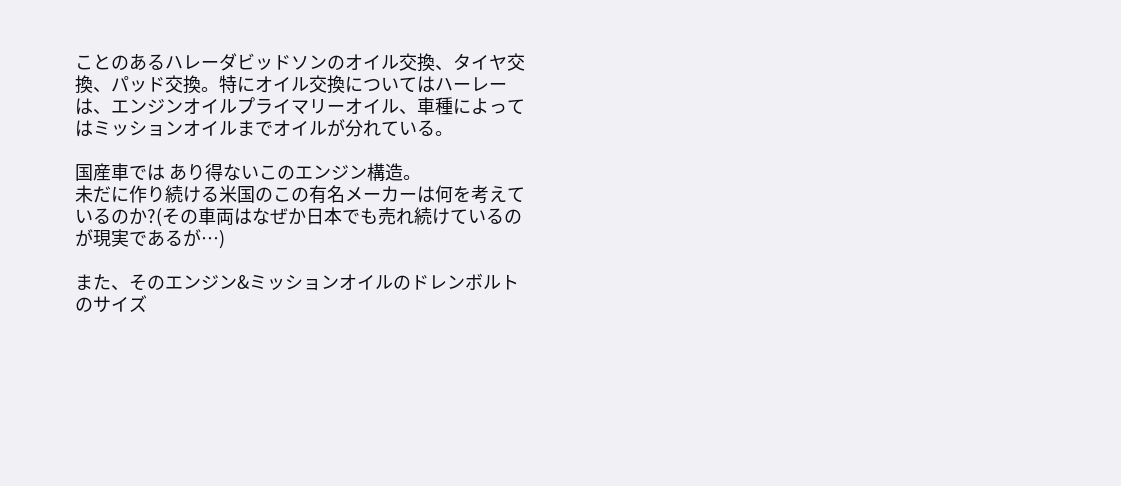ことのあるハレーダビッドソンのオイル交換、タイヤ交換、パッド交換。特にオイル交換についてはハーレーは、エンジンオイルプライマリーオイル、車種によってはミッションオイルまでオイルが分れている。

国産車では あり得ないこのエンジン構造。
未だに作り続ける米国のこの有名メーカーは何を考えているのか?(その車両はなぜか日本でも売れ続けているのが現実であるが…)

また、そのエンジン&ミッションオイルのドレンボルトのサイズ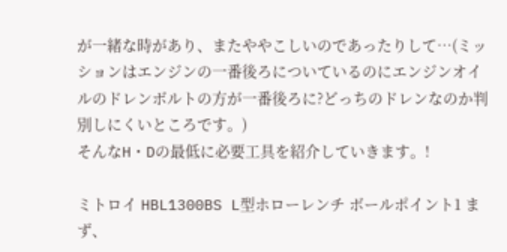が一緒な時があり、またややこしいのであったりして…(ミッションはエンジンの一番後ろについているのにエンジンオイルのドレンボルトの方が一番後ろに?どっちのドレンなのか判別しにくいところです。)
そんなH・Dの最低に必要工具を紹介していきます。!

ミトロイ HBL1300BS L型ホローレンチ ボールポイント1 まず、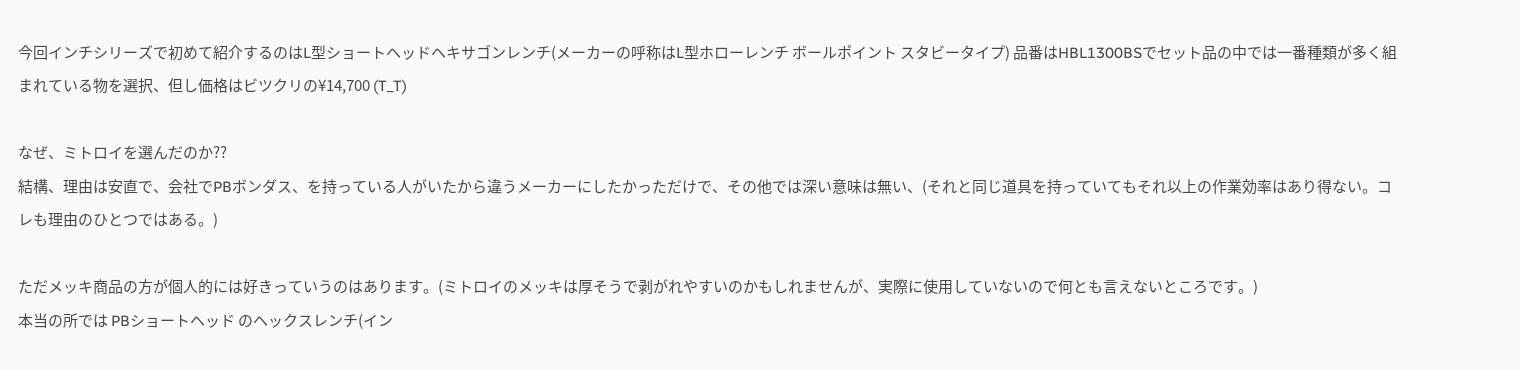今回インチシリーズで初めて紹介するのはL型ショートヘッドヘキサゴンレンチ(メーカーの呼称はL型ホローレンチ ボールポイント スタビータイプ) 品番はHBL1300BSでセット品の中では一番種類が多く組まれている物を選択、但し価格はビツクリの¥14,700 (T_T)

なぜ、ミトロイを選んだのか??
結構、理由は安直で、会社でPBボンダス、を持っている人がいたから違うメーカーにしたかっただけで、その他では深い意味は無い、(それと同じ道具を持っていてもそれ以上の作業効率はあり得ない。コレも理由のひとつではある。)

ただメッキ商品の方が個人的には好きっていうのはあります。(ミトロイのメッキは厚そうで剥がれやすいのかもしれませんが、実際に使用していないので何とも言えないところです。)
本当の所では PBショートヘッド のヘックスレンチ(イン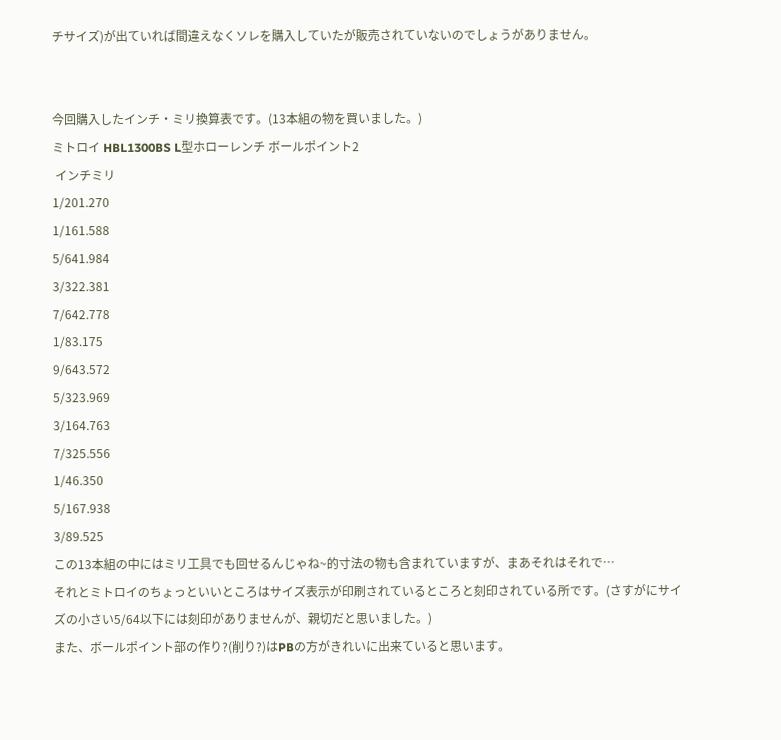チサイズ)が出ていれば間違えなくソレを購入していたが販売されていないのでしょうがありません。


今回購入したインチ・ミリ換算表です。(13本組の物を買いました。)
ミトロイ HBL1300BS L型ホローレンチ ボールポイント2
 インチミリ
1/201.270
1/161.588
5/641.984
3/322.381
7/642.778
1/83.175
9/643.572
5/323.969
3/164.763
7/325.556
1/46.350
5/167.938
3/89.525
この13本組の中にはミリ工具でも回せるんじゃね~的寸法の物も含まれていますが、まあそれはそれで…
それとミトロイのちょっといいところはサイズ表示が印刷されているところと刻印されている所です。(さすがにサイズの小さい5/64以下には刻印がありませんが、親切だと思いました。)
また、ボールポイント部の作り?(削り?)はPBの方がきれいに出来ていると思います。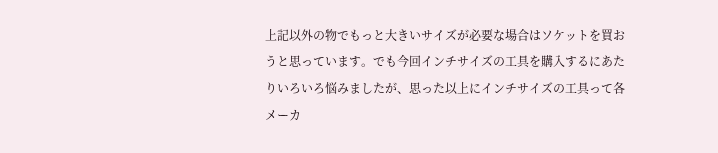上記以外の物でもっと大きいサイズが必要な場合はソケットを買おうと思っています。でも今回インチサイズの工具を購入するにあたりいろいろ悩みましたが、思った以上にインチサイズの工具って各メーカ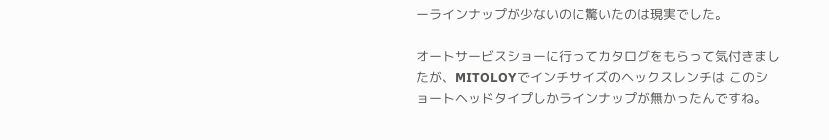ーラインナップが少ないのに驚いたのは現実でした。

オートサービスショーに行ってカタログをもらって気付きましたが、MITOLOYでインチサイズのヘックスレンチは このショートヘッドタイプしかラインナップが無かったんですね。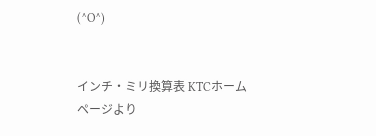(^O^)


インチ・ミリ換算表 KTCホームページより